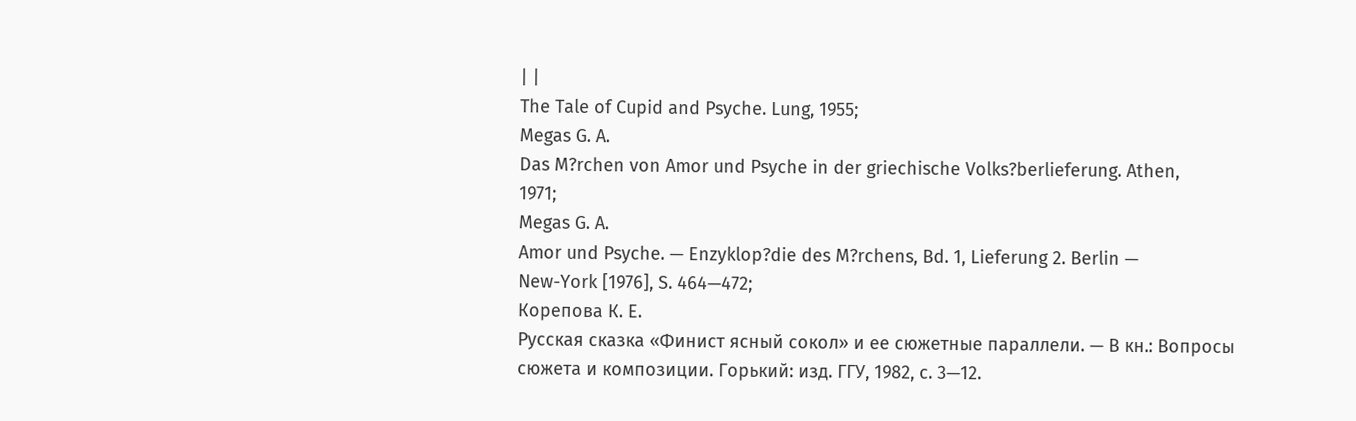| |
The Tale of Cupid and Psyche. Lung, 1955;
Megas G. A.
Das M?rchen von Amor und Psyche in der griechische Volks?berlieferung. Athen,
1971;
Megas G. A.
Amor und Psyche. — Enzyklop?die des M?rchens, Bd. 1, Lieferung 2. Berlin —
New-York [1976], S. 464—472;
Корепова К. Е.
Русская сказка «Финист ясный сокол» и ее сюжетные параллели. — В кн.: Вопросы
сюжета и композиции. Горький: изд. ГГУ, 1982, с. 3—12.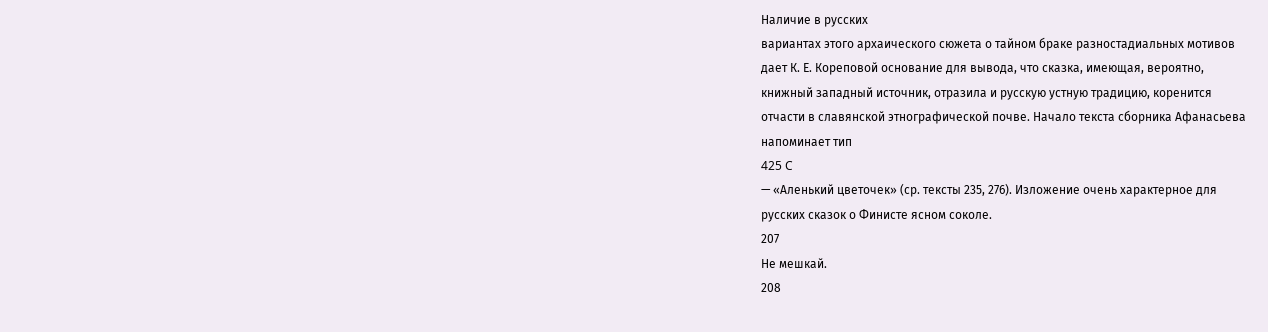Наличие в русских
вариантах этого архаического сюжета о тайном браке разностадиальных мотивов
дает К. Е. Кореповой основание для вывода, что сказка, имеющая, вероятно,
книжный западный источник, отразила и русскую устную традицию, коренится
отчасти в славянской этнографической почве. Начало текста сборника Афанасьева
напоминает тип
425 C
— «Аленький цветочек» (ср. тексты 235, 276). Изложение очень характерное для
русских сказок о Финисте ясном соколе.
207
Не мешкай.
208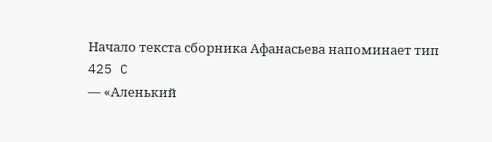Начало текста сборника Афанасьева напоминает тип
425 C
— «Аленький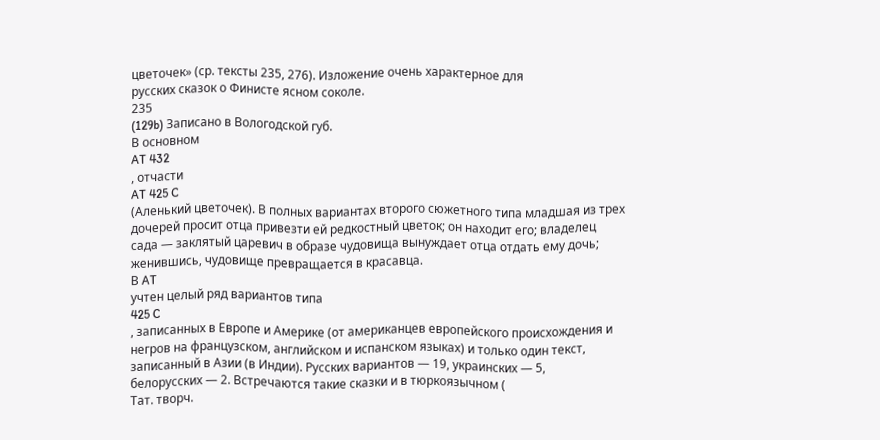цветочек» (ср. тексты 235, 276). Изложение очень характерное для
русских сказок о Финисте ясном соколе.
235
(129b) Записано в Вологодской губ.
В основном
AT 432
, отчасти
AT 425 C
(Аленький цветочек). В полных вариантах второго сюжетного типа младшая из трех
дочерей просит отца привезти ей редкостный цветок; он находит его; владелец
сада — заклятый царевич в образе чудовища вынуждает отца отдать ему дочь;
женившись, чудовище превращается в красавца.
В AT
учтен целый ряд вариантов типа
425 C
, записанных в Европе и Америке (от американцев европейского происхождения и
негров на французском, английском и испанском языках) и только один текст,
записанный в Азии (в Индии). Русских вариантов — 19, украинских — 5,
белорусских — 2. Встречаются такие сказки и в тюркоязычном (
Тат. творч.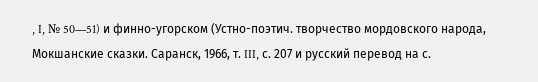, I, № 50—51) и финно-угорском (Устно-поэтич. творчество мордовского народа,
Мокшанские сказки. Саранск, 1966, т. III, с. 207 и русский перевод на с.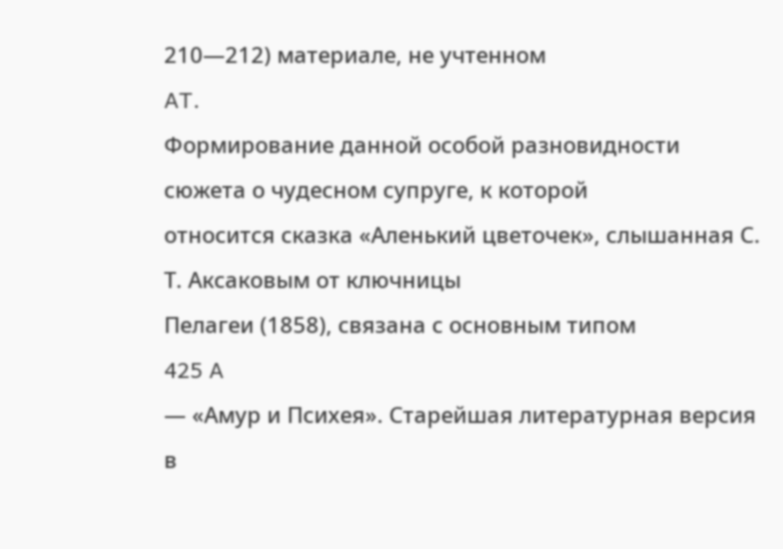210—212) материале, не учтенном
AT.
Формирование данной особой разновидности сюжета о чудесном супруге, к которой
относится сказка «Аленький цветочек», слышанная С. Т. Аксаковым от ключницы
Пелагеи (1858), связана с основным типом
425 A
— «Амур и Психея». Старейшая литературная версия в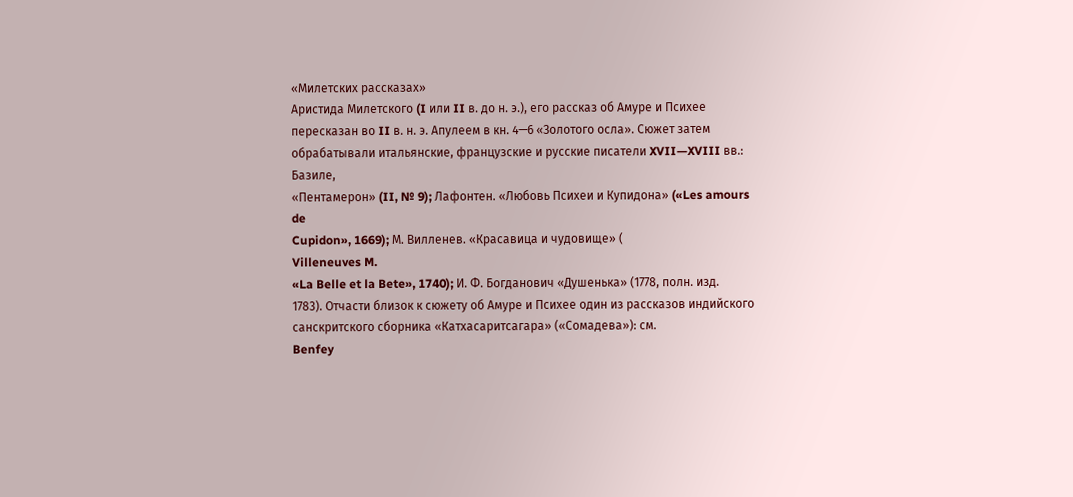«Милетских рассказах»
Аристида Милетского (I или II в. до н. э.), его рассказ об Амуре и Психее
пересказан во II в. н. э. Апулеем в кн. 4—6 «Золотого осла». Сюжет затем
обрабатывали итальянские, французские и русские писатели XVII—XVIII вв.: Базиле,
«Пентамерон» (II, № 9); Лафонтен. «Любовь Психеи и Купидона» («Les amours de
Cupidon», 1669); М. Вилленев. «Красавица и чудовище» (
Villeneuves M.
«La Belle et la Bete», 1740); И. Ф. Богданович «Душенька» (1778, полн. изд.
1783). Отчасти близок к сюжету об Амуре и Психее один из рассказов индийского
санскритского сборника «Катхасаритсагара» («Сомадева»): см.
Benfey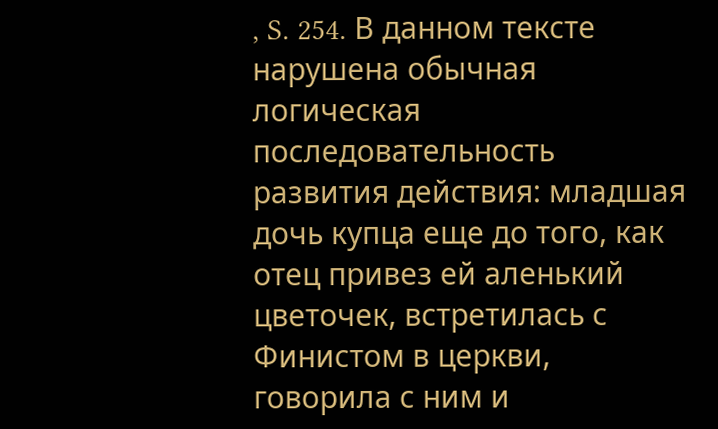, S. 254. В данном тексте нарушена обычная логическая последовательность
развития действия: младшая дочь купца еще до того, как отец привез ей аленький
цветочек, встретилась с Финистом в церкви, говорила с ним и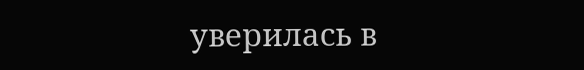уверилась в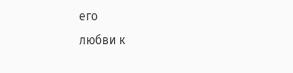его
любви к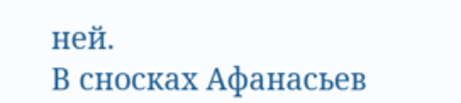ней.
В сносках Афанасьев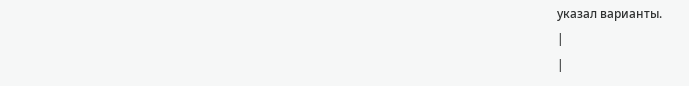указал варианты.
|
|